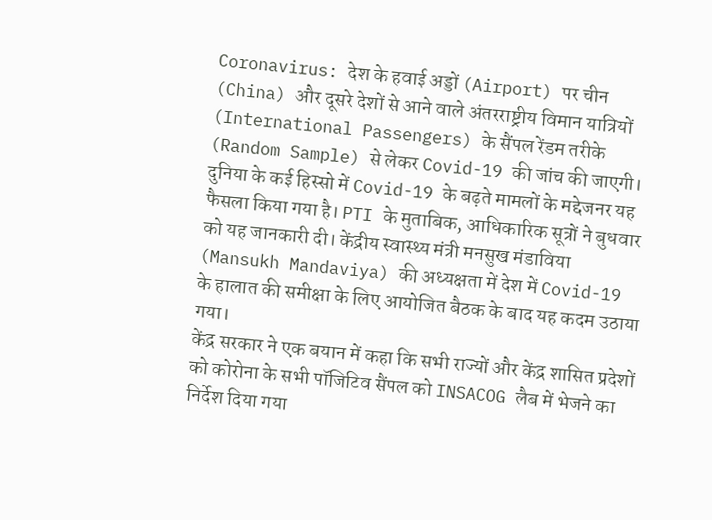Coronavirus: देश के हवाई अड्डों (Airport) पर चीन (China) और दूसरे देशों से आने वाले अंतरराष्ट्रीय विमान यात्रियों (International Passengers) के सैंपल रेंडम तरीके (Random Sample) से लेकर Covid-19 की जांच की जाएगी। दुनिया के कई हिस्सो में Covid-19 के बढ़ते मामलों के मद्देजनर यह फैसला किया गया है। PTI के मुताबिक, आधिकारिक सूत्रों ने बुधवार को यह जानकारी दी। केंद्रीय स्वास्थ्य मंत्री मनसुख मंडाविया (Mansukh Mandaviya) की अध्यक्षता में देश में Covid-19 के हालात की समीक्षा के लिए आयोजित बैठक के बाद यह कदम उठाया गया।
केंद्र सरकार ने एक बयान में कहा कि सभी राज्यों और केंद्र शासित प्रदेशों को कोरोना के सभी पॉजिटिव सैंपल को INSACOG लैब में भेजने का निर्देश दिया गया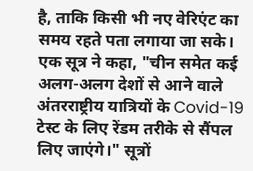है, ताकि किसी भी नए वेरिएंट का समय रहते पता लगाया जा सके।
एक सूत्र ने कहा, "चीन समेत कई अलग-अलग देशों से आने वाले अंतरराष्ट्रीय यात्रियों के Covid-19 टेस्ट के लिए रेंडम तरीके से सैंपल लिए जाएंगे।" सूत्रों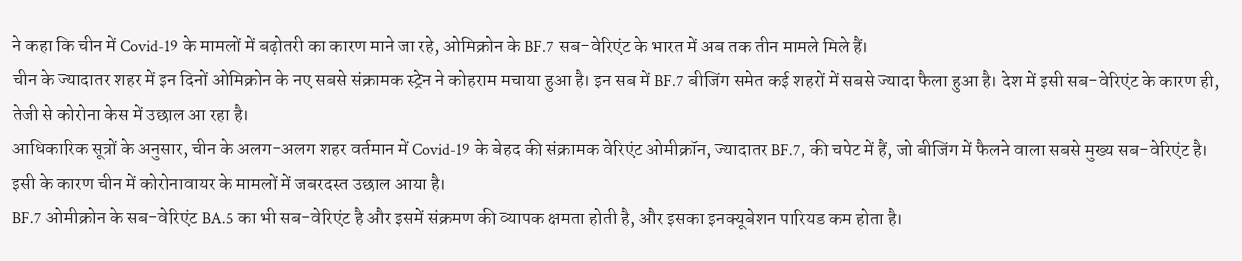ने कहा कि चीन में Covid-19 के मामलों में बढ़ोतरी का कारण माने जा रहे, ओमिक्रोन के BF.7 सब-वेरिएंट के भारत में अब तक तीन मामले मिले हैं।
चीन के ज्यादातर शहर में इन दिनों ओमिक्रोन के नए सबसे संक्रामक स्ट्रेन ने कोहराम मचाया हुआ है। इन सब में BF.7 बीजिंग समेत कई शहरों में सबसे ज्यादा फैला हुआ है। देश में इसी सब-वेरिएंट के कारण ही, तेजी से कोरोना केस में उछाल आ रहा है।
आधिकारिक सूत्रों के अनुसार, चीन के अलग-अलग शहर वर्तमान में Covid-19 के बेहद की संक्रामक वेरिएंट ओमीक्रॉन, ज्यादातर BF.7, की चपेट में हैं, जो बीजिंग में फैलने वाला सबसे मुख्य सब-वेरिएंट है। इसी के कारण चीन में कोरोनावायर के मामलों में जबरदस्त उछाल आया है।
BF.7 ओमीक्रोन के सब-वेरिएंट BA.5 का भी सब-वेरिएंट है और इसमें संक्रमण की व्यापक क्षमता होती है, और इसका इनक्यूबेशन पारियड कम होता है।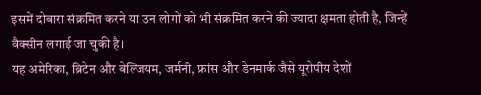इसमें दोबारा संक्रमित करने या उन लोगों को भी संक्रमित करने की ज्यादा क्षमता होती है, जिन्हें वैक्सीन लगाई जा चुकी है।
यह अमेरिका, ब्रिटेन और बेल्जियम, जर्मनी, फ्रांस और डेनमार्क जैसे यूरोपीय देशों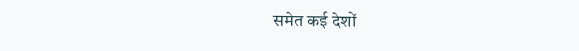समेत कई देशों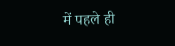में पहले ही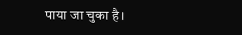पाया जा चुका है।